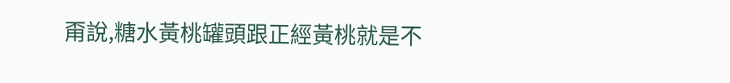甭說,糖水黃桃罐頭跟正經黃桃就是不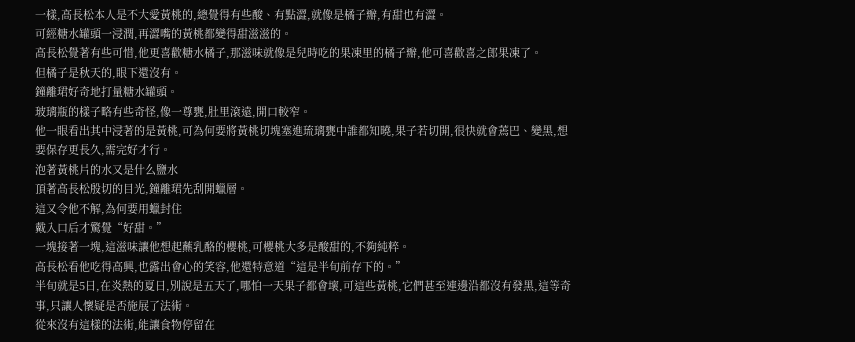一樣,高長松本人是不大愛黃桃的,總覺得有些酸、有點澀,就像是橘子瓣,有甜也有澀。
可經糖水罐頭一浸潤,再澀嘴的黃桃都變得甜滋滋的。
高長松覺著有些可惜,他更喜歡糖水橘子,那滋味就像是兒時吃的果凍里的橘子瓣,他可喜歡喜之郎果凍了。
但橘子是秋天的,眼下還沒有。
鐘離珺好奇地打量糖水罐頭。
玻璃瓶的樣子略有些奇怪,像一尊甕,肚里滾遠,開口較窄。
他一眼看出其中浸著的是黃桃,可為何要將黃桃切塊塞進琉璃甕中誰都知曉,果子若切開,很快就會蔫巴、變黑,想要保存更長久,需完好才行。
泡著黃桃片的水又是什么鹽水
頂著高長松殷切的目光,鐘離珺先刮開蠟層。
這又令他不解,為何要用蠟封住
戴入口后才驚覺“好甜。”
一塊接著一塊,這滋味讓他想起蘸乳酪的櫻桃,可櫻桃大多是酸甜的,不夠純粹。
高長松看他吃得高興,也露出會心的笑容,他還特意道“這是半旬前存下的。”
半旬就是5日,在炎熱的夏日,別說是五天了,哪怕一天果子都會壞,可這些黃桃,它們甚至連邊沿都沒有發黑,這等奇事,只讓人懷疑是否施展了法術。
從來沒有這樣的法術,能讓食物停留在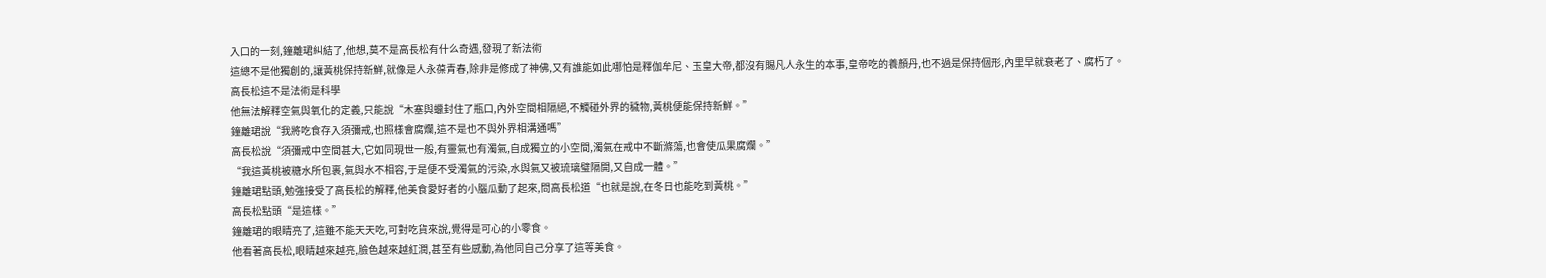入口的一刻,鐘離珺糾結了,他想,莫不是高長松有什么奇遇,發現了新法術
這總不是他獨創的,讓黃桃保持新鮮,就像是人永葆青春,除非是修成了神佛,又有誰能如此哪怕是釋伽牟尼、玉皇大帝,都沒有賜凡人永生的本事,皇帝吃的養顏丹,也不過是保持個形,內里早就衰老了、腐朽了。
高長松這不是法術是科學
他無法解釋空氣與氧化的定義,只能說“木塞與蠟封住了瓶口,內外空間相隔絕,不觸碰外界的穢物,黃桃便能保持新鮮。”
鐘離珺說“我將吃食存入須彌戒,也照樣會腐爛,這不是也不與外界相溝通嗎”
高長松說“須彌戒中空間甚大,它如同現世一般,有靈氣也有濁氣,自成獨立的小空間,濁氣在戒中不斷滌蕩,也會使瓜果腐爛。”
“我這黃桃被糖水所包裹,氣與水不相容,于是便不受濁氣的污染,水與氣又被琉璃璧隔開,又自成一體。”
鐘離珺點頭,勉強接受了高長松的解釋,他美食愛好者的小腦瓜動了起來,問高長松道“也就是說,在冬日也能吃到黃桃。”
高長松點頭“是這樣。”
鐘離珺的眼睛亮了,這雖不能天天吃,可對吃貨來說,覺得是可心的小零食。
他看著高長松,眼睛越來越亮,臉色越來越紅潤,甚至有些感動,為他同自己分享了這等美食。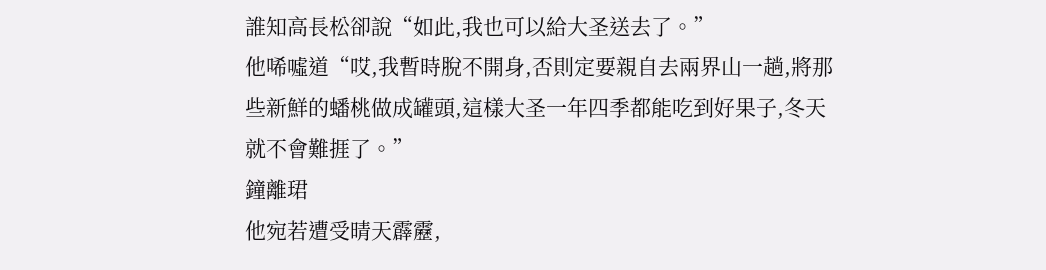誰知高長松卻說“如此,我也可以給大圣送去了。”
他唏噓道“哎,我暫時脫不開身,否則定要親自去兩界山一趟,將那些新鮮的蟠桃做成罐頭,這樣大圣一年四季都能吃到好果子,冬天就不會難捱了。”
鐘離珺
他宛若遭受晴天霹靂,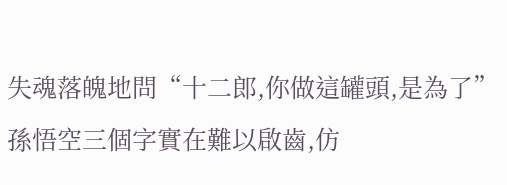失魂落魄地問“十二郎,你做這罐頭,是為了”
孫悟空三個字實在難以啟齒,仿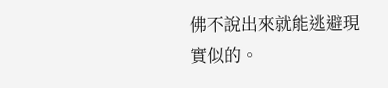佛不說出來就能逃避現實似的。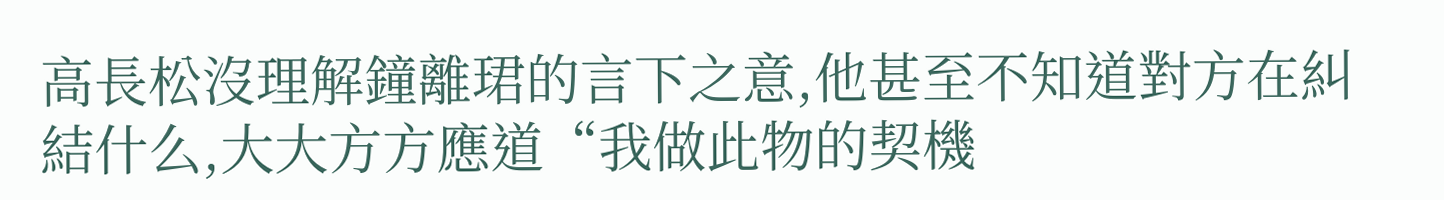高長松沒理解鐘離珺的言下之意,他甚至不知道對方在糾結什么,大大方方應道“我做此物的契機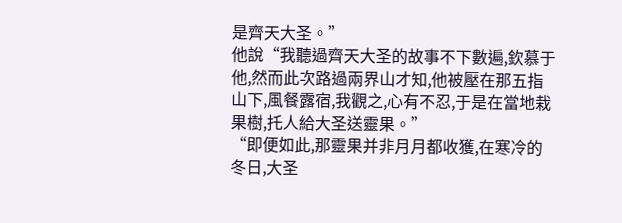是齊天大圣。”
他說“我聽過齊天大圣的故事不下數遍,欽慕于他,然而此次路過兩界山才知,他被壓在那五指山下,風餐露宿,我觀之,心有不忍,于是在當地栽果樹,托人給大圣送靈果。”
“即便如此,那靈果并非月月都收獲,在寒冷的冬日,大圣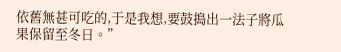依舊無甚可吃的,于是我想,要鼓搗出一法子將瓜果保留至冬日。”